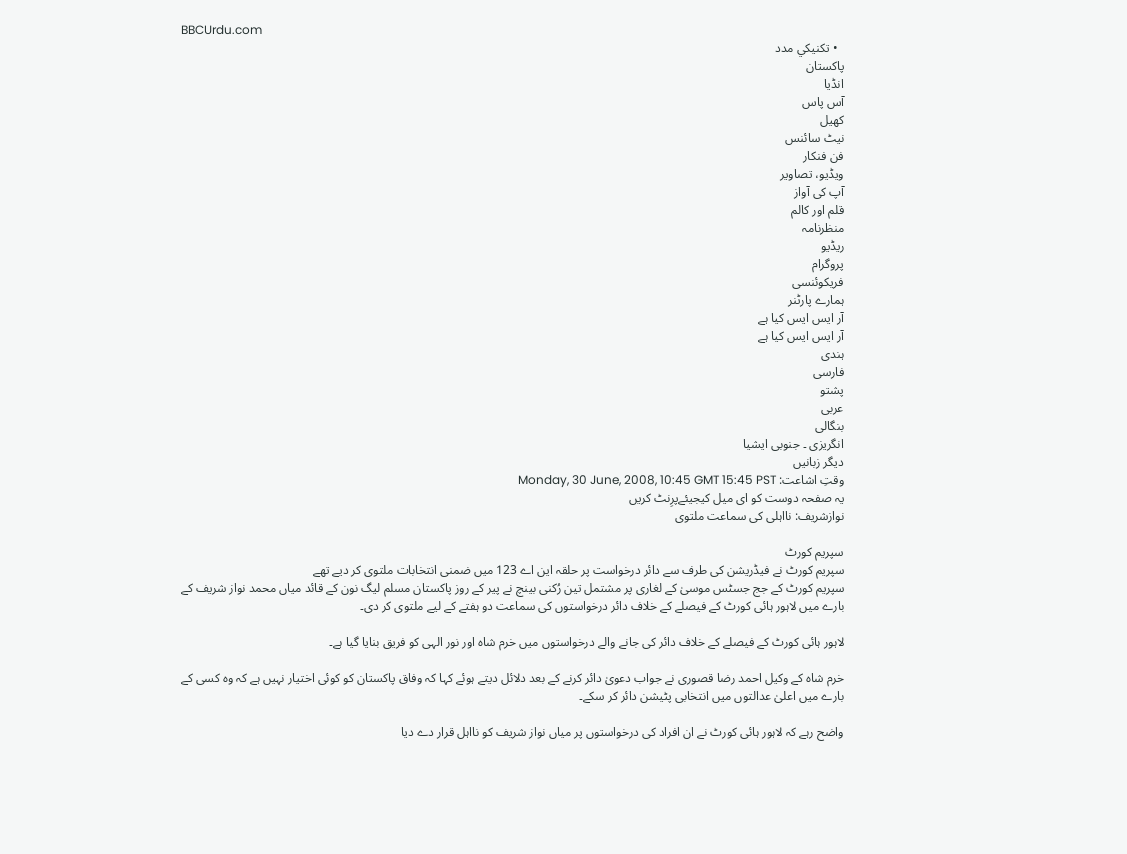BBCUrdu.com
  • تکنيکي مدد
پاکستان
انڈیا
آس پاس
کھیل
نیٹ سائنس
فن فنکار
ویڈیو، تصاویر
آپ کی آواز
قلم اور کالم
منظرنامہ
ریڈیو
پروگرام
فریکوئنسی
ہمارے پارٹنر
آر ایس ایس کیا ہے
آر ایس ایس کیا ہے
ہندی
فارسی
پشتو
عربی
بنگالی
انگریزی ۔ جنوبی ایشیا
دیگر زبانیں
وقتِ اشاعت: Monday, 30 June, 2008, 10:45 GMT 15:45 PST
یہ صفحہ دوست کو ای میل کیجیئےپرِنٹ کریں
نوازشریف: نااہلی کی سماعت ملتوی

سپریم کورٹ
سپریم کورٹ نے فیڈریشن کی طرف سے دائر درخواست پر حلقہ این اے 123 میں ضمنی انتخابات ملتوی کر دیے تھے
سپریم کورٹ کے جج جسٹس موسیٰ کے لغاری پر مشتمل تین رُکنی بینچ نے پیر کے روز پاکستان مسلم لیگ نون کے قائد میاں محمد نواز شریف کے بارے میں لاہور ہائی کورٹ کے فیصلے کے خلاف دائر درخواستوں کی سماعت دو ہفتے کے لیے ملتوی کر دی۔

لاہور ہائی کورٹ کے فیصلے کے خلاف دائر کی جانے والے درخواستوں میں خرم شاہ اور نور الہی کو فریق بنایا گیا ہے۔

خرم شاہ کے وکیل احمد رضا قصوری نے جواب دعویٰ دائر کرنے کے بعد دلائل دیتے ہوئے کہا کہ وفاق پاکستان کو کوئی اختیار نہیں ہے کہ وہ کسی کے بارے میں اعلیٰ عدالتوں میں انتخابی پٹیشن دائر کر سکے۔

واضح رہے کہ لاہور ہائی کورٹ نے ان افراد کی درخواستوں پر میاں نواز شریف کو نااہل قرار دے دیا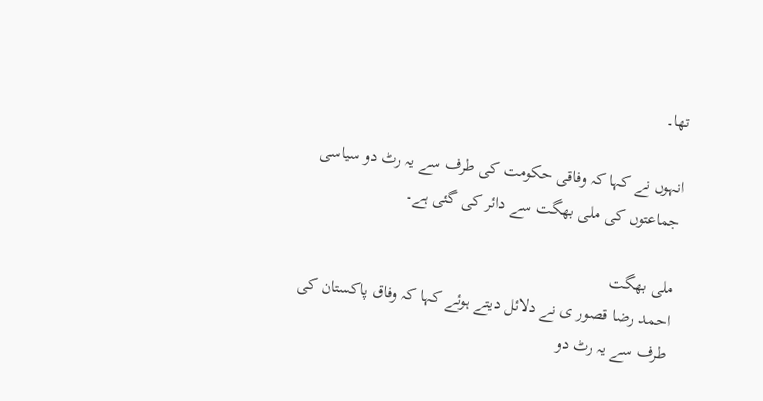تھا۔

انہوں نے کہا کہ وفاقی حکومت کی طرف سے یہ رٹ دو سیاسی جماعتوں کی ملی بھگت سے دائر کی گئی ہے۔

ملی بھگت
احمد رضا قصور ی نے دلائل دیتے ہوئے کہا کہ وفاق پاکستان کی طرف سے یہ رٹ دو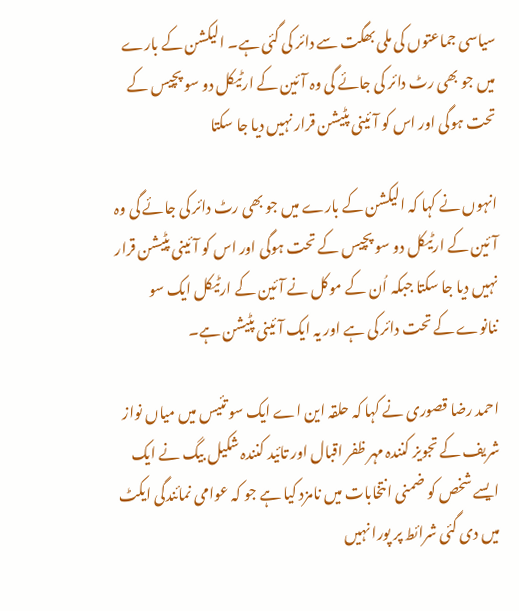سیاسی جماعتوں کی ملی بھگت سے دائر کی گئی ہے۔ الیکشن کے بارے میں جو بھی رٹ دائر کی جائے گی وہ آئین کے ارٹیکل دو سو پچیس کے تحت ہوگی اور اس کو آئینی پٹیشن قرار نہیں دیا جا سکتا

انہوں نے کہا کہ الیکشن کے بارے میں جو بھی رٹ دائر کی جائے گی وہ آئین کے ارٹیکل دو سو پچیس کے تحت ہوگی اور اس کو آئینی پٹیشن قرار نہیں دیا جا سکتا جبکہ اُن کے موکل نے آئین کے ارٹیکل ایک سو ننانوے کے تحت دائر کی ہے اور یہ ایک آئینی پٹیشن ہے۔

احمد رضا قصوری نے کہا کہ حلقہ این اے ایک سو تئیس میں میاں نواز شریف کے تجویز کنندہ مہر ظفر اقبال اور تائید کنندہ شکیل بیگ نے ایک ایسے شخص کو ضمنی انتخابات میں نامزد کیا ہے جو کہ عوامی نمائندگی ایکٹ میں دی گئی شرائط پر پورا نہیں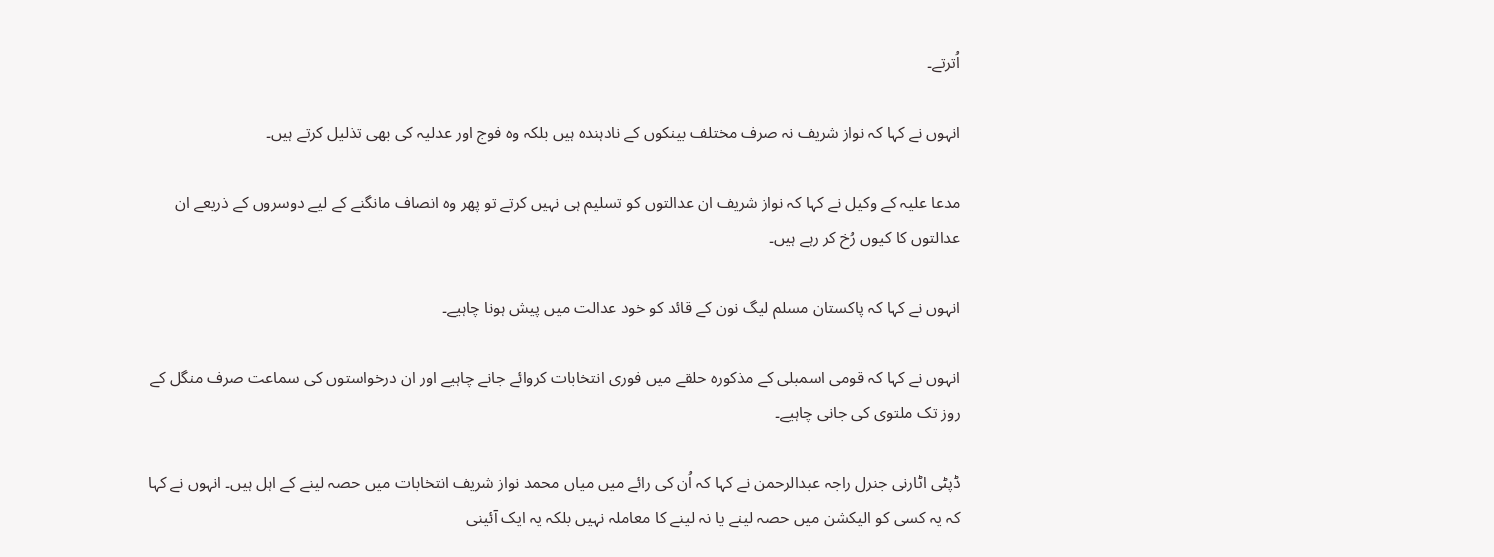اُترتے۔

انہوں نے کہا کہ نواز شریف نہ صرف مختلف بینکوں کے نادہندہ ہیں بلکہ وہ فوج اور عدلیہ کی بھی تذلیل کرتے ہیں۔

مدعا علیہ کے وکیل نے کہا کہ نواز شریف ان عدالتوں کو تسلیم ہی نہیں کرتے تو پھر وہ انصاف مانگنے کے لیے دوسروں کے ذریعے ان عدالتوں کا کیوں رُخ کر رہے ہیں۔

انہوں نے کہا کہ پاکستان مسلم لیگ نون کے قائد کو خود عدالت میں پیش ہونا چاہیے۔

انہوں نے کہا کہ قومی اسمبلی کے مذکورہ حلقے میں فوری انتخابات کروائے جانے چاہیے اور ان درخواستوں کی سماعت صرف منگل کے روز تک ملتوی کی جانی چاہیے۔

ڈپٹی اٹارنی جنرل راجہ عبدالرحمن نے کہا کہ اُن کی رائے میں میاں محمد نواز شریف انتخابات میں حصہ لینے کے اہل ہیں۔ انہوں نے کہا کہ یہ کسی کو الیکشن میں حصہ لینے یا نہ لینے کا معاملہ نہیں بلکہ یہ ایک آئینی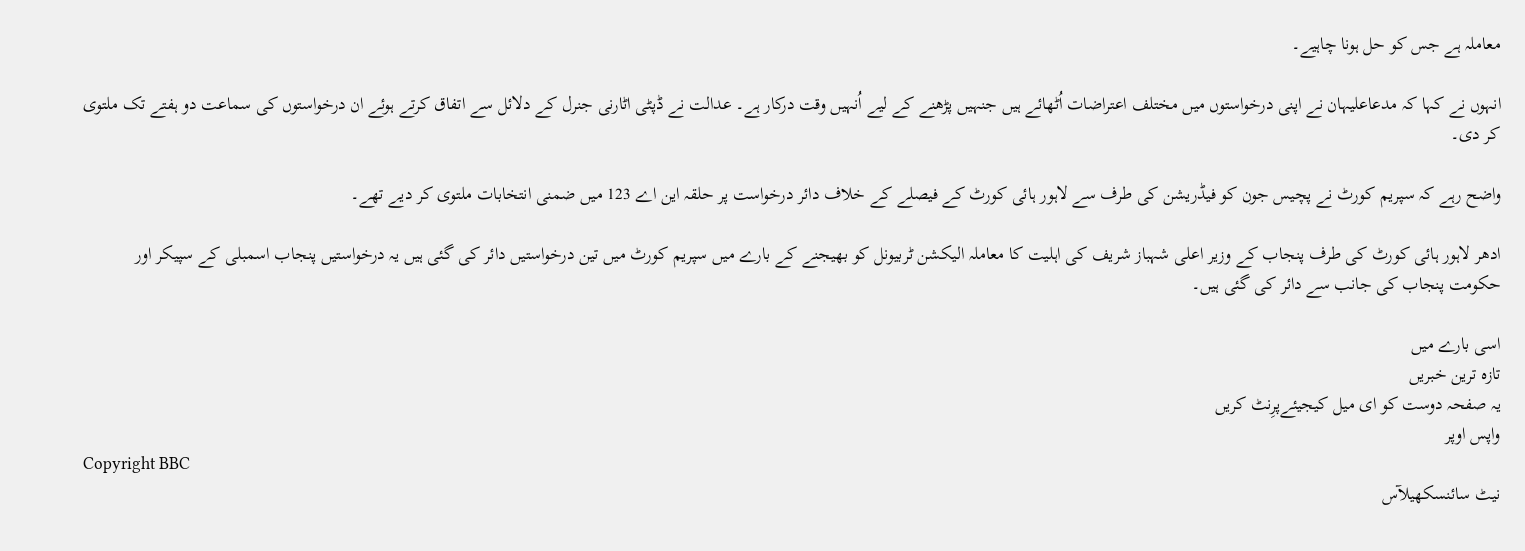معاملہ ہے جس کو حل ہونا چاہیے۔

انہوں نے کہا کہ مدعاعلیہان نے اپنی درخواستوں میں مختلف اعتراضات اُٹھائے ہیں جنہیں پڑھنے کے لیے اُنہیں وقت درکار ہے۔ عدالت نے ڈپٹی اٹارنی جنرل کے دلائل سے اتفاق کرتے ہوئے ان درخواستوں کی سماعت دو ہفتے تک ملتوی کر دی۔

واضح رہے کہ سپریم کورٹ نے پچیس جون کو فیڈریشن کی طرف سے لاہور ہائی کورٹ کے فیصلے کے خلاف دائر درخواست پر حلقہ این اے 123 میں ضمنی انتخابات ملتوی کر دیے تھے۔

ادھر لاہور ہائی کورٹ کی طرف پنجاب کے وزیر اعلی شہباز شریف کی اہلیت کا معاملہ الیکشن ٹربیونل کو بھیجنے کے بارے میں سپریم کورٹ میں تین درخواستیں دائر کی گئی ہیں یہ درخواستیں پنجاب اسمبلی کے سپیکر اور حکومت پنجاب کی جانب سے دائر کی گئی ہیں۔

اسی بارے میں
تازہ ترین خبریں
یہ صفحہ دوست کو ای میل کیجیئےپرِنٹ کریں
واپس اوپر
Copyright BBC
نیٹ سائنسکھیلآس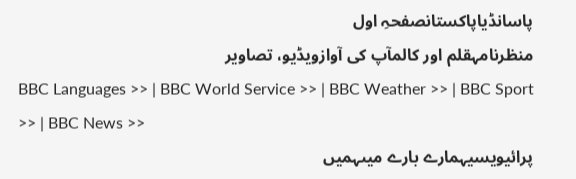پاسانڈیاپاکستانصفحہِ اول
منظرنامہقلم اور کالمآپ کی آوازویڈیو، تصاویر
BBC Languages >> | BBC World Service >> | BBC Weather >> | BBC Sport >> | BBC News >>
پرائیویسیہمارے بارے میںہمیں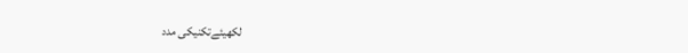لکھیئےتکنیکی مدد